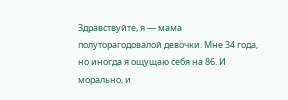Здравствуйте, я — мама полуторагодовалой девочки. Мне 34 года, но иногда я ощущаю себя на 86. И морально, и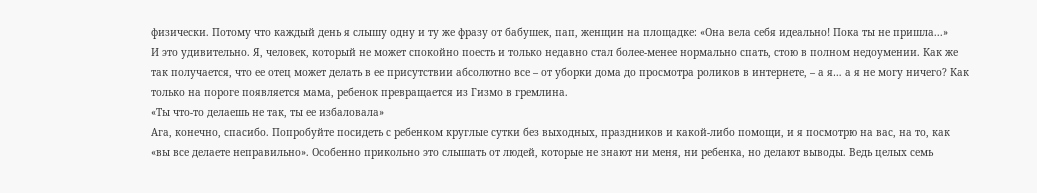физически. Потому что каждый день я слышу одну и ту же фразу от бабушек, пап, женщин на площадке: «Она вела себя идеально! Пока ты не пришла...»
И это удивительно. Я, человек, который не может спокойно поесть и только недавно стал более-менее нормально спать, стою в полном недоумении. Как же так получается, что ее отец может делать в ее присутствии абсолютно все – от уборки дома до просмотра роликов в интернете, – а я… а я не могу ничего? Как только на пороге появляется мама, ребенок превращается из Гизмо в гремлина.
«Ты что-то делаешь не так, ты ее избаловала»
Ага, конечно, спасибо. Попробуйте посидеть с ребенком круглые сутки без выходных, праздников и какой-либо помощи, и я посмотрю на вас, на то, как «вы все делаете неправильно». Особенно прикольно это слышать от людей, которые не знают ни меня, ни ребенка, но делают выводы. Ведь целых семь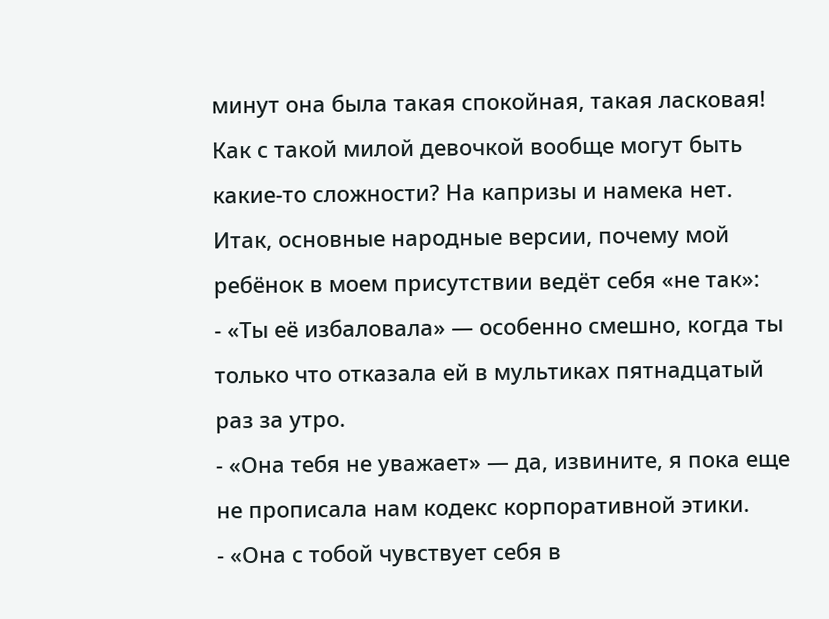минут она была такая спокойная, такая ласковая! Как с такой милой девочкой вообще могут быть какие-то сложности? На капризы и намека нет.
Итак, основные народные версии, почему мой ребёнок в моем присутствии ведёт себя «не так»:
- «Ты её избаловала» — особенно смешно, когда ты только что отказала ей в мультиках пятнадцатый раз за утро.
- «Она тебя не уважает» — да, извините, я пока еще не прописала нам кодекс корпоративной этики.
- «Она с тобой чувствует себя в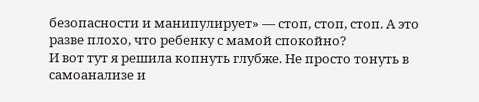безопасности и манипулирует» — стоп, стоп, стоп. А это разве плохо, что ребенку с мамой спокойно?
И вот тут я решила копнуть глубже. Не просто тонуть в самоанализе и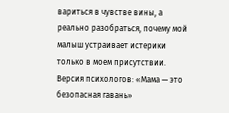вариться в чувстве вины, а реально разобраться, почему мой малыш устраивает истерики только в моем присутствии.
Версия психологов: «Мама — это безопасная гавань»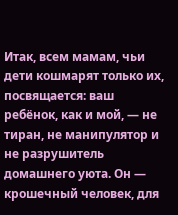Итак, всем мамам, чьи дети кошмарят только их, посвящается: ваш ребёнок, как и мой, — не тиран, не манипулятор и не разрушитель домашнего уюта. Он — крошечный человек, для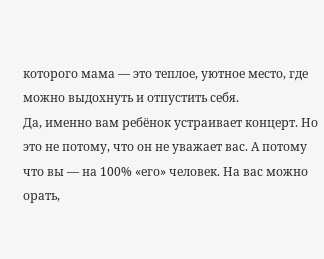которого мама — это теплое, уютное место, где можно выдохнуть и отпустить себя.
Да, именно вам ребёнок устраивает концерт. Но это не потому, что он не уважает вас. А потому что вы — на 100% «его» человек. На вас можно орать,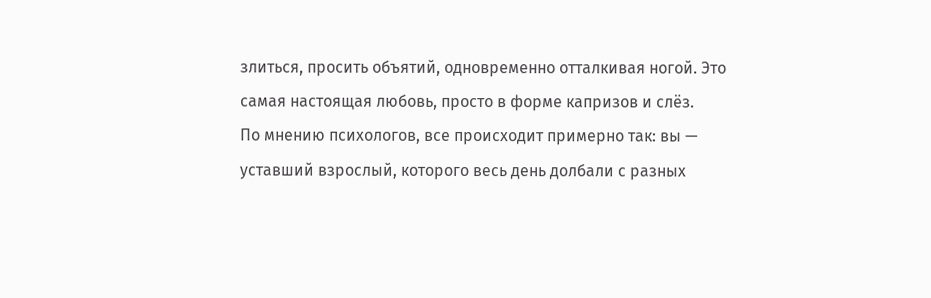злиться, просить объятий, одновременно отталкивая ногой. Это самая настоящая любовь, просто в форме капризов и слёз.
По мнению психологов, все происходит примерно так: вы — уставший взрослый, которого весь день долбали с разных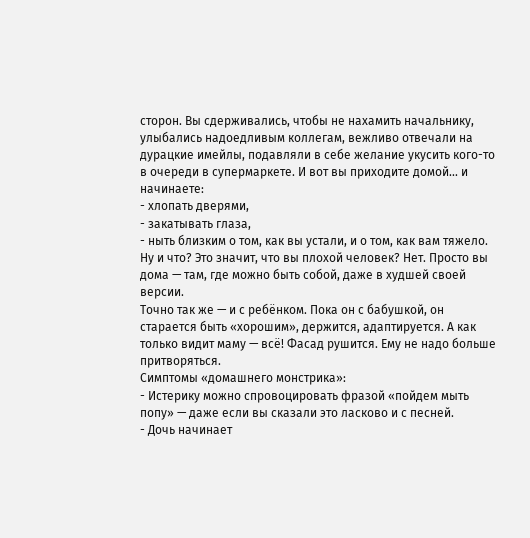сторон. Вы сдерживались, чтобы не нахамить начальнику, улыбались надоедливым коллегам, вежливо отвечали на дурацкие имейлы, подавляли в себе желание укусить кого-то в очереди в супермаркете. И вот вы приходите домой... и начинаете:
- хлопать дверями,
- закатывать глаза,
- ныть близким о том, как вы устали, и о том, как вам тяжело.
Ну и что? Это значит, что вы плохой человек? Нет. Просто вы дома — там, где можно быть собой, даже в худшей своей версии.
Точно так же — и с ребёнком. Пока он с бабушкой, он старается быть «хорошим», держится, адаптируется. А как только видит маму — всё! Фасад рушится. Ему не надо больше притворяться.
Симптомы «домашнего монстрика»:
- Истерику можно спровоцировать фразой «пойдем мыть попу» — даже если вы сказали это ласково и с песней.
- Дочь начинает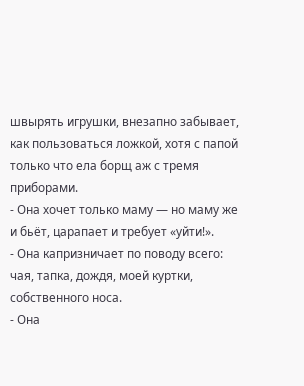швырять игрушки, внезапно забывает, как пользоваться ложкой, хотя с папой только что ела борщ аж с тремя приборами.
- Она хочет только маму — но маму же и бьёт, царапает и требует «уйти!».
- Она капризничает по поводу всего: чая, тапка, дождя, моей куртки, собственного носа.
- Она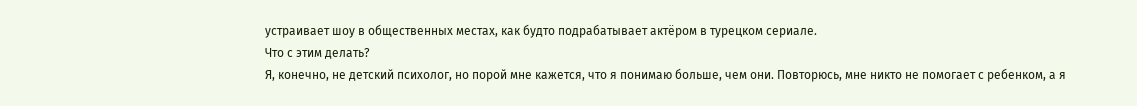устраивает шоу в общественных местах, как будто подрабатывает актёром в турецком сериале.
Что с этим делать?
Я, конечно, не детский психолог, но порой мне кажется, что я понимаю больше, чем они. Повторюсь, мне никто не помогает с ребенком, а я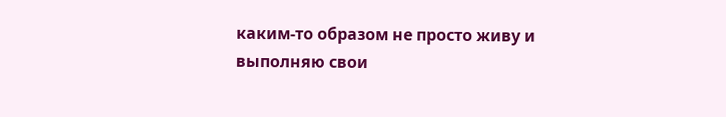каким-то образом не просто живу и выполняю свои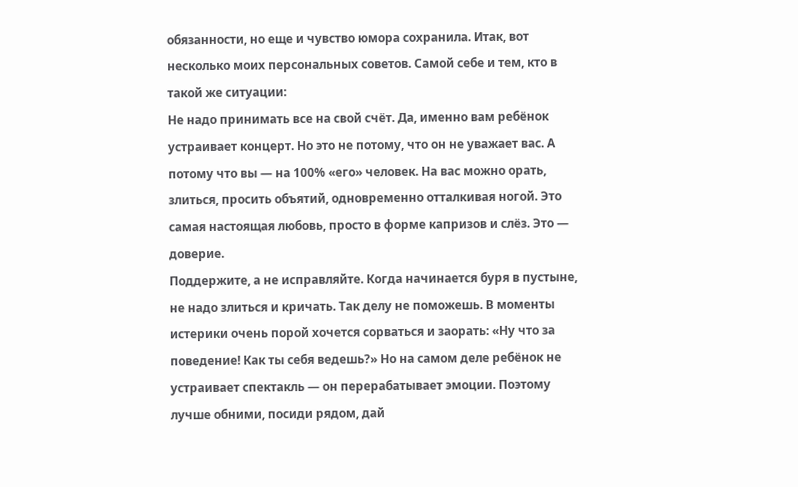обязанности, но еще и чувство юмора сохранила. Итак, вот несколько моих персональных советов. Самой себе и тем, кто в такой же ситуации:
Не надо принимать все на свой счёт. Да, именно вам ребёнок устраивает концерт. Но это не потому, что он не уважает вас. А потому что вы — на 100% «его» человек. На вас можно орать, злиться, просить объятий, одновременно отталкивая ногой. Это самая настоящая любовь, просто в форме капризов и слёз. Это — доверие.
Поддержите, а не исправляйте. Когда начинается буря в пустыне, не надо злиться и кричать. Так делу не поможешь. В моменты истерики очень порой хочется сорваться и заорать: «Ну что за поведение! Как ты себя ведешь?» Но на самом деле ребёнок не устраивает спектакль — он перерабатывает эмоции. Поэтому лучше обними, посиди рядом, дай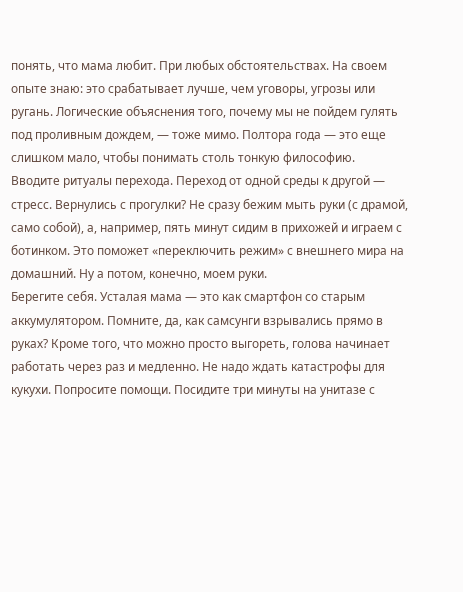понять, что мама любит. При любых обстоятельствах. На своем опыте знаю: это срабатывает лучше, чем уговоры, угрозы или ругань. Логические объяснения того, почему мы не пойдем гулять под проливным дождем, — тоже мимо. Полтора года — это еще слишком мало, чтобы понимать столь тонкую философию.
Вводите ритуалы перехода. Переход от одной среды к другой — стресс. Вернулись с прогулки? Не сразу бежим мыть руки (с драмой, само собой), а, например, пять минут сидим в прихожей и играем с ботинком. Это поможет «переключить режим» с внешнего мира на домашний. Ну а потом, конечно, моем руки.
Берегите себя. Усталая мама — это как смартфон со старым аккумулятором. Помните, да, как самсунги взрывались прямо в руках? Кроме того, что можно просто выгореть, голова начинает работать через раз и медленно. Не надо ждать катастрофы для кукухи. Попросите помощи. Посидите три минуты на унитазе с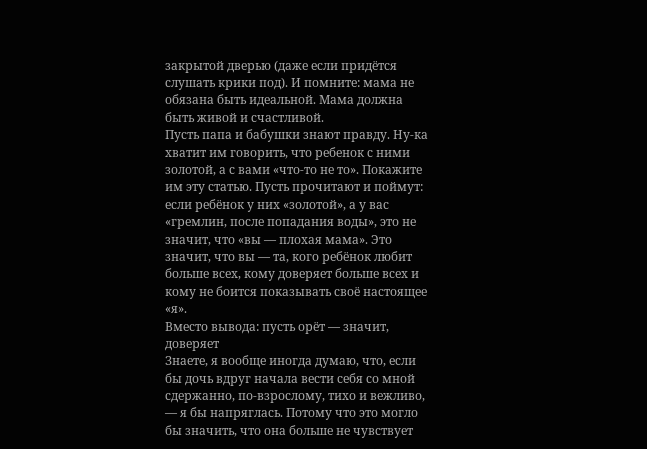закрытой дверью (даже если придётся слушать крики под). И помните: мама не обязана быть идеальной. Мама должна быть живой и счастливой.
Пусть папа и бабушки знают правду. Ну-ка хватит им говорить, что ребенок с ними золотой, а с вами «что-то не то». Покажите им эту статью. Пусть прочитают и поймут: если ребёнок у них «золотой», а у вас «гремлин, после попадания воды», это не значит, что «вы — плохая мама». Это значит, что вы — та, кого ребёнок любит больше всех, кому доверяет больше всех и кому не боится показывать своё настоящее «я».
Вместо вывода: пусть орёт — значит, доверяет
Знаете, я вообще иногда думаю, что, если бы дочь вдруг начала вести себя со мной сдержанно, по-взрослому, тихо и вежливо, — я бы напряглась. Потому что это могло бы значить, что она больше не чувствует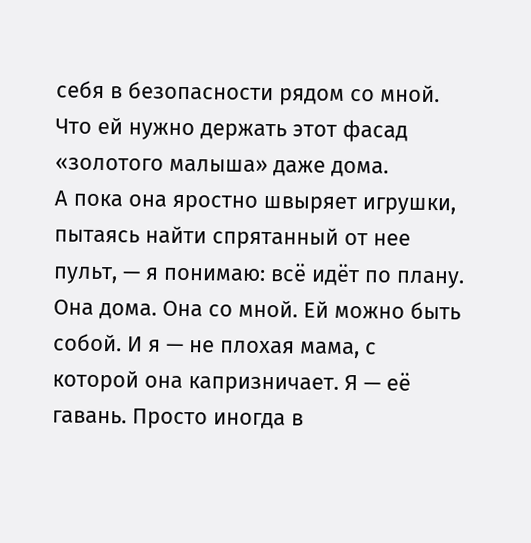себя в безопасности рядом со мной. Что ей нужно держать этот фасад «золотого малыша» даже дома.
А пока она яростно швыряет игрушки, пытаясь найти спрятанный от нее пульт, — я понимаю: всё идёт по плану. Она дома. Она со мной. Ей можно быть собой. И я — не плохая мама, с которой она капризничает. Я — её гавань. Просто иногда в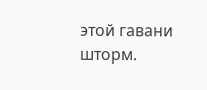этой гавани шторм.